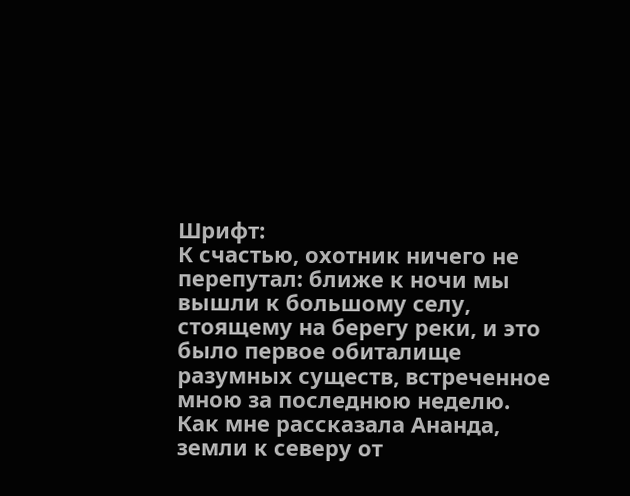Шрифт:
К счастью, охотник ничего не перепутал: ближе к ночи мы вышли к большому селу, стоящему на берегу реки, и это было первое обиталище разумных существ, встреченное мною за последнюю неделю.
Как мне рассказала Ананда, земли к северу от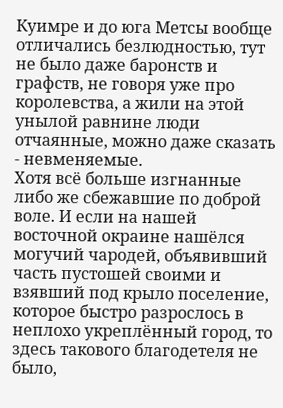Куимре и до юга Метсы вообще отличались безлюдностью, тут не было даже баронств и графств, не говоря уже про королевства, а жили на этой унылой равнине люди отчаянные, можно даже сказать - невменяемые.
Хотя всё больше изгнанные либо же сбежавшие по доброй воле. И если на нашей восточной окраине нашёлся могучий чародей, объявивший часть пустошей своими и взявший под крыло поселение, которое быстро разрослось в неплохо укреплённый город, то здесь такового благодетеля не было,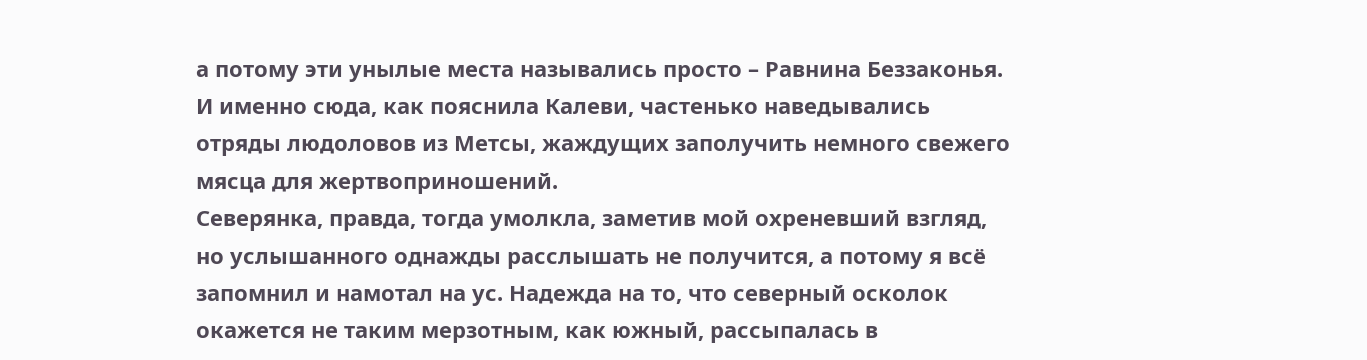а потому эти унылые места назывались просто – Равнина Беззаконья.
И именно сюда, как пояснила Калеви, частенько наведывались отряды людоловов из Метсы, жаждущих заполучить немного свежего мясца для жертвоприношений.
Северянка, правда, тогда умолкла, заметив мой охреневший взгляд, но услышанного однажды расслышать не получится, а потому я всё запомнил и намотал на ус. Надежда на то, что северный осколок окажется не таким мерзотным, как южный, рассыпалась в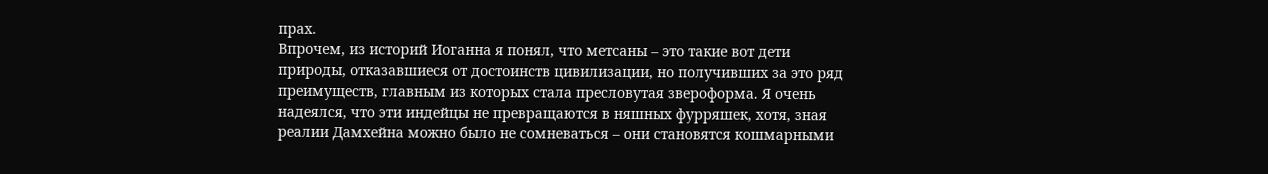прах.
Впрочем, из историй Иоганна я понял, что метсаны – это такие вот дети природы, отказавшиеся от достоинств цивилизации, но получивших за это ряд преимуществ, главным из которых стала пресловутая звероформа. Я очень надеялся, что эти индейцы не превращаются в няшных фурряшек, хотя, зная реалии Дамхейна можно было не сомневаться – они становятся кошмарными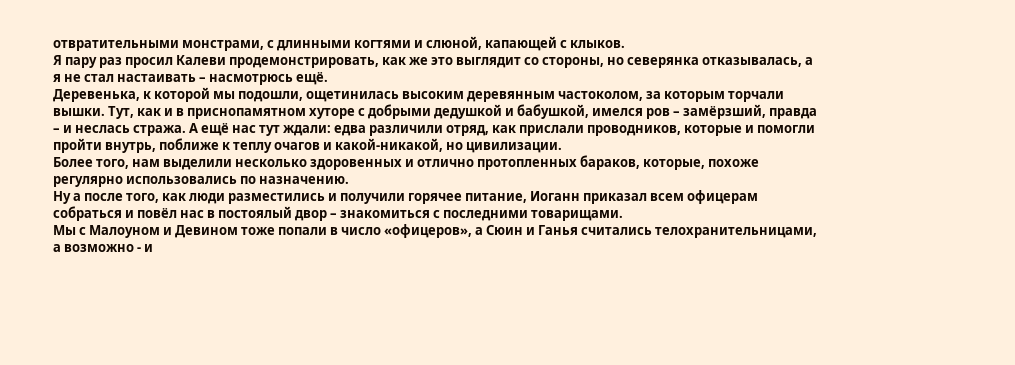отвратительными монстрами, с длинными когтями и слюной, капающей с клыков.
Я пару раз просил Калеви продемонстрировать, как же это выглядит со стороны, но северянка отказывалась, а я не стал настаивать – насмотрюсь ещё.
Деревенька, к которой мы подошли, ощетинилась высоким деревянным частоколом, за которым торчали вышки. Тут, как и в приснопамятном хуторе с добрыми дедушкой и бабушкой, имелся ров – замёрзший, правда – и неслась стража. А ещё нас тут ждали: едва различили отряд, как прислали проводников, которые и помогли пройти внутрь, поближе к теплу очагов и какой-никакой, но цивилизации.
Более того, нам выделили несколько здоровенных и отлично протопленных бараков, которые, похоже регулярно использовались по назначению.
Ну а после того, как люди разместились и получили горячее питание, Иоганн приказал всем офицерам собраться и повёл нас в постоялый двор – знакомиться с последними товарищами.
Мы с Малоуном и Девином тоже попали в число «офицеров», а Сюин и Ганья считались телохранительницами, а возможно - и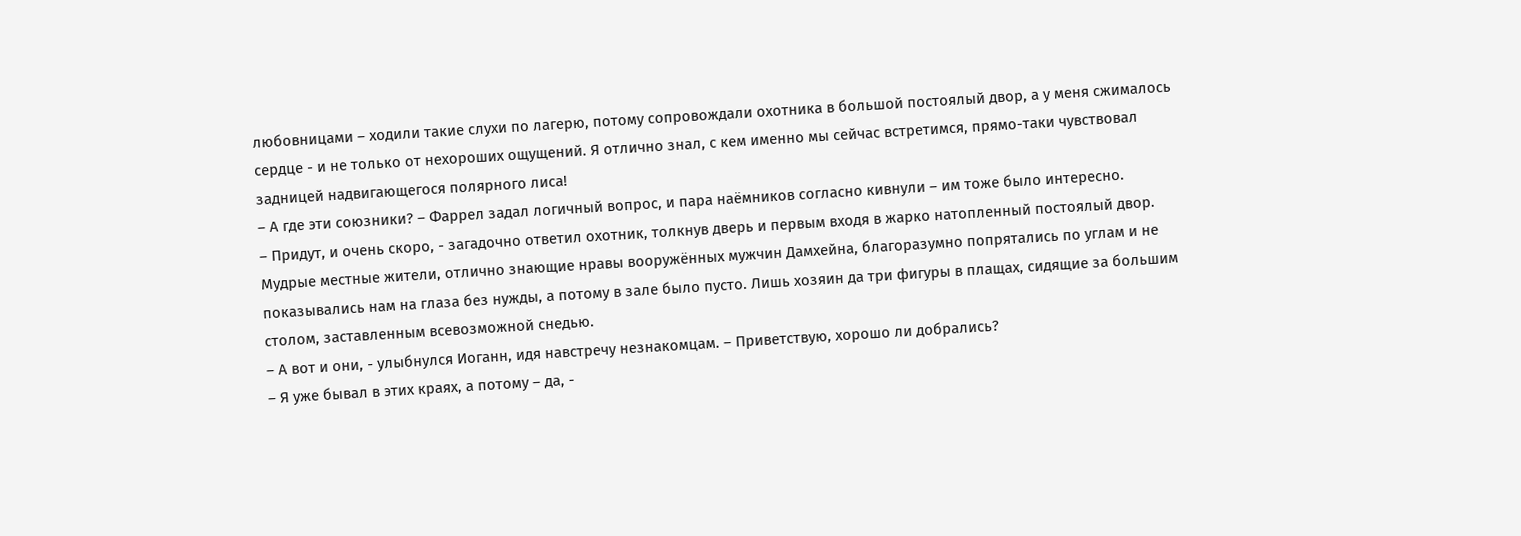любовницами – ходили такие слухи по лагерю, потому сопровождали охотника в большой постоялый двор, а у меня сжималось сердце - и не только от нехороших ощущений. Я отлично знал, с кем именно мы сейчас встретимся, прямо-таки чувствовал задницей надвигающегося полярного лиса!
– А где эти союзники? – Фаррел задал логичный вопрос, и пара наёмников согласно кивнули – им тоже было интересно.
– Придут, и очень скоро, - загадочно ответил охотник, толкнув дверь и первым входя в жарко натопленный постоялый двор.
Мудрые местные жители, отлично знающие нравы вооружённых мужчин Дамхейна, благоразумно попрятались по углам и не показывались нам на глаза без нужды, а потому в зале было пусто. Лишь хозяин да три фигуры в плащах, сидящие за большим столом, заставленным всевозможной снедью.
– А вот и они, - улыбнулся Иоганн, идя навстречу незнакомцам. – Приветствую, хорошо ли добрались?
– Я уже бывал в этих краях, а потому – да, -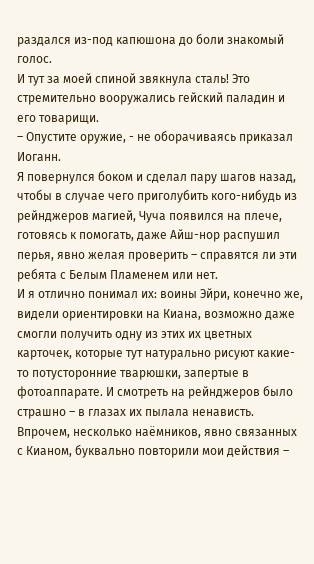раздался из-под капюшона до боли знакомый голос.
И тут за моей спиной звякнула сталь! Это стремительно вооружались гейский паладин и его товарищи.
– Опустите оружие, - не оборачиваясь приказал Иоганн.
Я повернулся боком и сделал пару шагов назад, чтобы в случае чего приголубить кого-нибудь из рейнджеров магией, Чуча появился на плече, готовясь к помогать, даже Айш-нор распушил перья, явно желая проверить – справятся ли эти ребята с Белым Пламенем или нет.
И я отлично понимал их: воины Эйри, конечно же, видели ориентировки на Киана, возможно даже смогли получить одну из этих их цветных карточек, которые тут натурально рисуют какие-то потусторонние тварюшки, запертые в фотоаппарате. И смотреть на рейнджеров было страшно – в глазах их пылала ненависть.
Впрочем, несколько наёмников, явно связанных с Кианом, буквально повторили мои действия –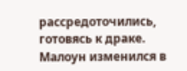рассредоточились, готовясь к драке.
Малоун изменился в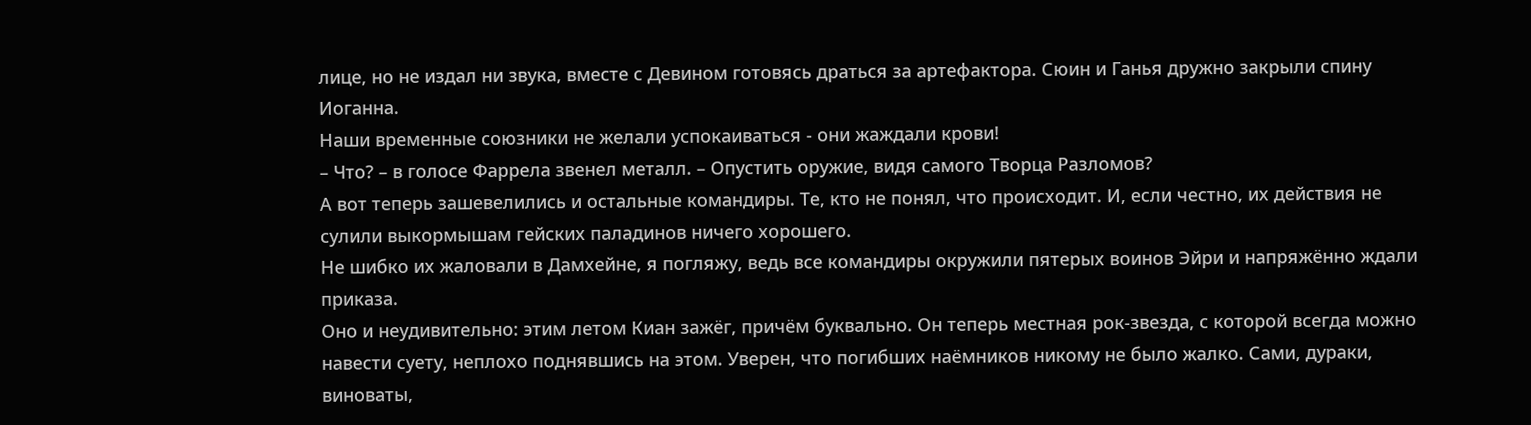лице, но не издал ни звука, вместе с Девином готовясь драться за артефактора. Сюин и Ганья дружно закрыли спину Иоганна.
Наши временные союзники не желали успокаиваться - они жаждали крови!
– Что? – в голосе Фаррела звенел металл. – Опустить оружие, видя самого Творца Разломов?
А вот теперь зашевелились и остальные командиры. Те, кто не понял, что происходит. И, если честно, их действия не сулили выкормышам гейских паладинов ничего хорошего.
Не шибко их жаловали в Дамхейне, я погляжу, ведь все командиры окружили пятерых воинов Эйри и напряжённо ждали приказа.
Оно и неудивительно: этим летом Киан зажёг, причём буквально. Он теперь местная рок-звезда, с которой всегда можно навести суету, неплохо поднявшись на этом. Уверен, что погибших наёмников никому не было жалко. Сами, дураки, виноваты,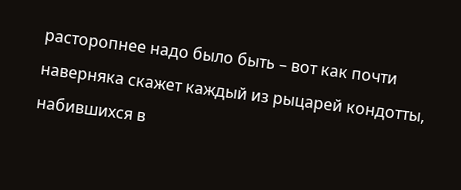расторопнее надо было быть – вот как почти наверняка скажет каждый из рыцарей кондотты, набившихся в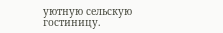уютную сельскую гостиницу.